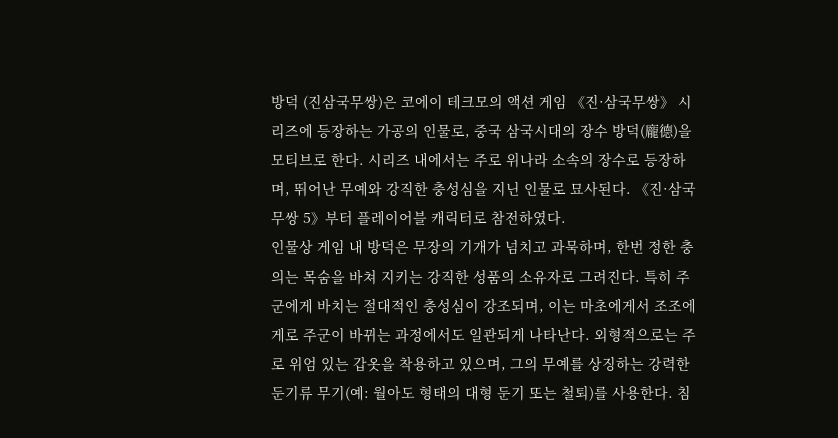방덕 (진삼국무쌍)은 코에이 테크모의 액션 게임 《진·삼국무쌍》 시리즈에 등장하는 가공의 인물로, 중국 삼국시대의 장수 방덕(龐德)을 모티브로 한다. 시리즈 내에서는 주로 위나라 소속의 장수로 등장하며, 뛰어난 무예와 강직한 충성심을 지닌 인물로 묘사된다. 《진·삼국무쌍 5》부터 플레이어블 캐릭터로 참전하였다.
인물상 게임 내 방덕은 무장의 기개가 넘치고 과묵하며, 한번 정한 충의는 목숨을 바쳐 지키는 강직한 성품의 소유자로 그려진다. 특히 주군에게 바치는 절대적인 충성심이 강조되며, 이는 마초에게서 조조에게로 주군이 바뀌는 과정에서도 일관되게 나타난다. 외형적으로는 주로 위엄 있는 갑옷을 착용하고 있으며, 그의 무예를 상징하는 강력한 둔기류 무기(예: 월아도 형태의 대형 둔기 또는 철퇴)를 사용한다. 침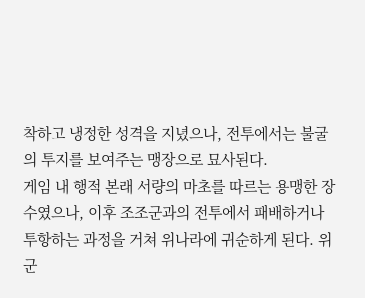착하고 냉정한 성격을 지녔으나, 전투에서는 불굴의 투지를 보여주는 맹장으로 묘사된다.
게임 내 행적 본래 서량의 마초를 따르는 용맹한 장수였으나, 이후 조조군과의 전투에서 패배하거나 투항하는 과정을 거쳐 위나라에 귀순하게 된다. 위군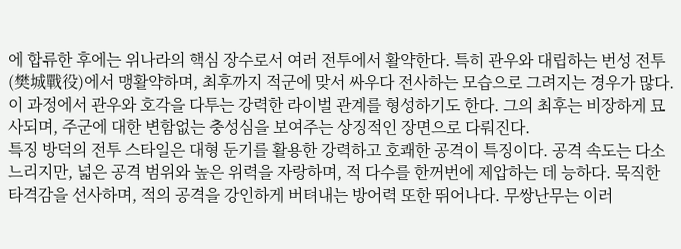에 합류한 후에는 위나라의 핵심 장수로서 여러 전투에서 활약한다. 특히 관우와 대립하는 번성 전투(樊城戰役)에서 맹활약하며, 최후까지 적군에 맞서 싸우다 전사하는 모습으로 그려지는 경우가 많다. 이 과정에서 관우와 호각을 다투는 강력한 라이벌 관계를 형성하기도 한다. 그의 최후는 비장하게 묘사되며, 주군에 대한 변함없는 충성심을 보여주는 상징적인 장면으로 다뤄진다.
특징 방덕의 전투 스타일은 대형 둔기를 활용한 강력하고 호쾌한 공격이 특징이다. 공격 속도는 다소 느리지만, 넓은 공격 범위와 높은 위력을 자랑하며, 적 다수를 한꺼번에 제압하는 데 능하다. 묵직한 타격감을 선사하며, 적의 공격을 강인하게 버텨내는 방어력 또한 뛰어나다. 무쌍난무는 이러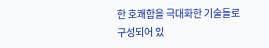한 호쾌함을 극대화한 기술들로 구성되어 있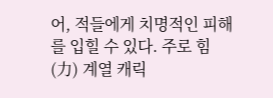어, 적들에게 치명적인 피해를 입힐 수 있다. 주로 힘(力) 계열 캐릭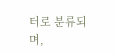터로 분류되며,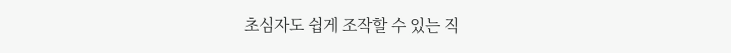초심자도 쉽게 조작할 수 있는 직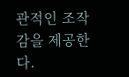관적인 조작감을 제공한다.